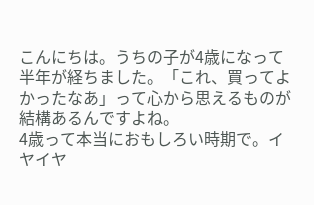こんにちは。うちの子が4歳になって半年が経ちました。「これ、買ってよかったなあ」って心から思えるものが結構あるんですよね。
4歳って本当におもしろい時期で。イヤイヤ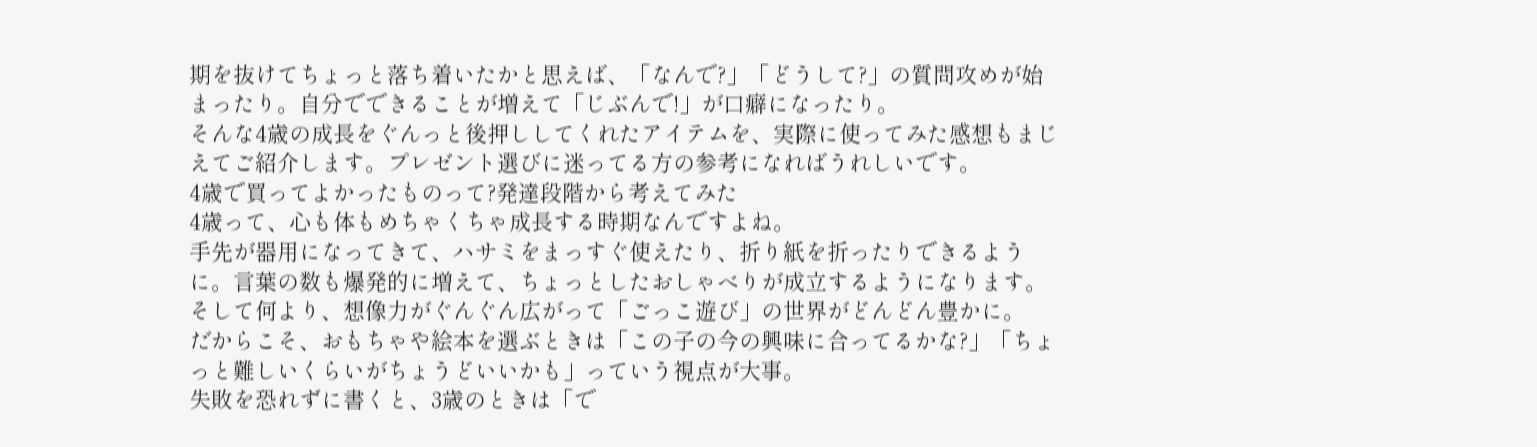期を抜けてちょっと落ち着いたかと思えば、「なんで?」「どうして?」の質問攻めが始まったり。自分でできることが増えて「じぶんで!」が口癖になったり。
そんな4歳の成長をぐんっと後押ししてくれたアイテムを、実際に使ってみた感想もまじえてご紹介します。プレゼント選びに迷ってる方の参考になればうれしいです。
4歳で買ってよかったものって?発達段階から考えてみた
4歳って、心も体もめちゃくちゃ成長する時期なんですよね。
手先が器用になってきて、ハサミをまっすぐ使えたり、折り紙を折ったりできるように。言葉の数も爆発的に増えて、ちょっとしたおしゃべりが成立するようになります。そして何より、想像力がぐんぐん広がって「ごっこ遊び」の世界がどんどん豊かに。
だからこそ、おもちゃや絵本を選ぶときは「この子の今の興味に合ってるかな?」「ちょっと難しいくらいがちょうどいいかも」っていう視点が大事。
失敗を恐れずに書くと、3歳のときは「で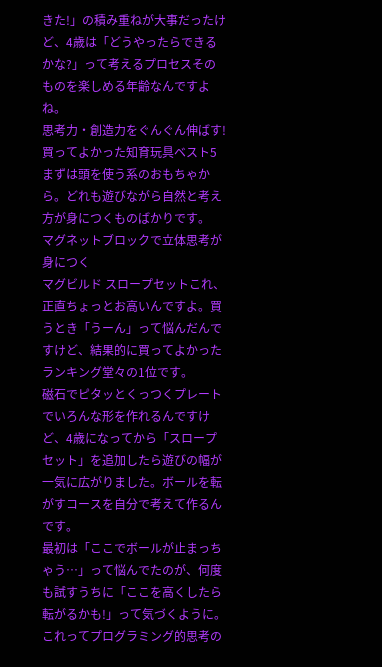きた!」の積み重ねが大事だったけど、4歳は「どうやったらできるかな?」って考えるプロセスそのものを楽しめる年齢なんですよね。
思考力・創造力をぐんぐん伸ばす!買ってよかった知育玩具ベスト5
まずは頭を使う系のおもちゃから。どれも遊びながら自然と考え方が身につくものばかりです。
マグネットブロックで立体思考が身につく
マグビルド スロープセットこれ、正直ちょっとお高いんですよ。買うとき「うーん」って悩んだんですけど、結果的に買ってよかったランキング堂々の1位です。
磁石でピタッとくっつくプレートでいろんな形を作れるんですけど、4歳になってから「スロープセット」を追加したら遊びの幅が一気に広がりました。ボールを転がすコースを自分で考えて作るんです。
最初は「ここでボールが止まっちゃう…」って悩んでたのが、何度も試すうちに「ここを高くしたら転がるかも!」って気づくように。これってプログラミング的思考の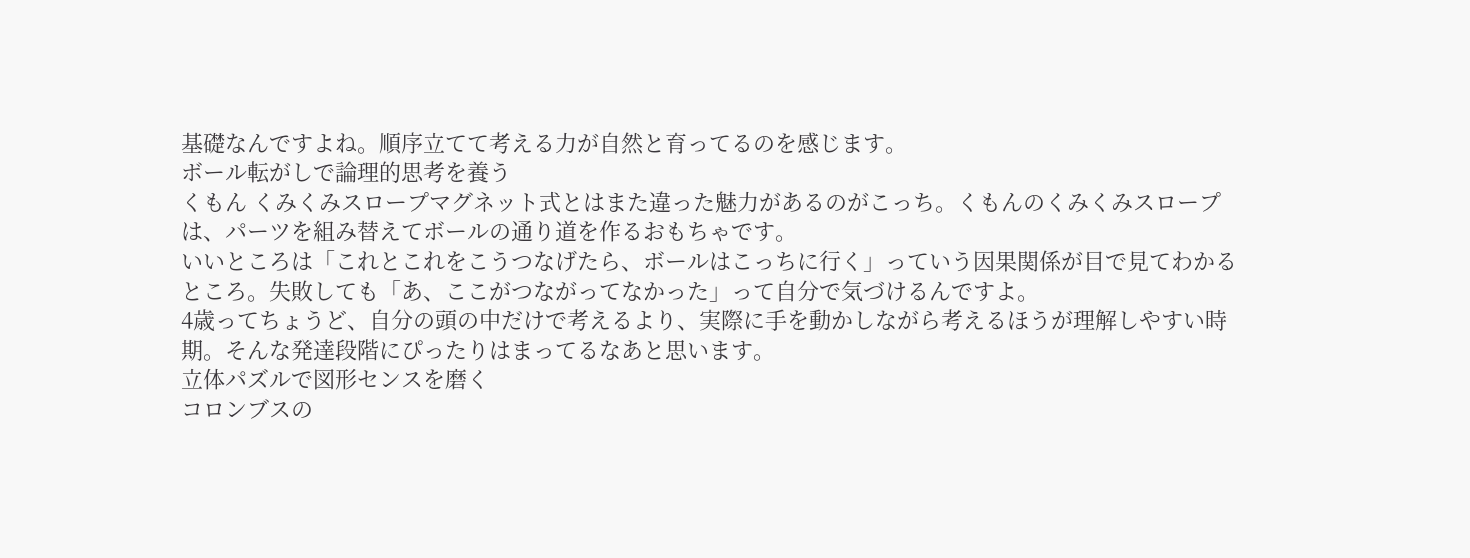基礎なんですよね。順序立てて考える力が自然と育ってるのを感じます。
ボール転がしで論理的思考を養う
くもん くみくみスロープマグネット式とはまた違った魅力があるのがこっち。くもんのくみくみスロープは、パーツを組み替えてボールの通り道を作るおもちゃです。
いいところは「これとこれをこうつなげたら、ボールはこっちに行く」っていう因果関係が目で見てわかるところ。失敗しても「あ、ここがつながってなかった」って自分で気づけるんですよ。
4歳ってちょうど、自分の頭の中だけで考えるより、実際に手を動かしながら考えるほうが理解しやすい時期。そんな発達段階にぴったりはまってるなあと思います。
立体パズルで図形センスを磨く
コロンブスの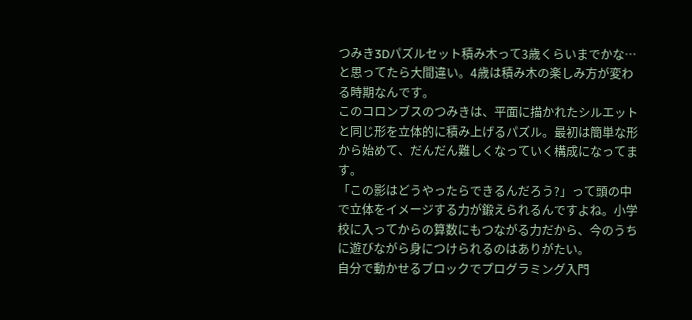つみき3Dパズルセット積み木って3歳くらいまでかな…と思ってたら大間違い。4歳は積み木の楽しみ方が変わる時期なんです。
このコロンブスのつみきは、平面に描かれたシルエットと同じ形を立体的に積み上げるパズル。最初は簡単な形から始めて、だんだん難しくなっていく構成になってます。
「この影はどうやったらできるんだろう?」って頭の中で立体をイメージする力が鍛えられるんですよね。小学校に入ってからの算数にもつながる力だから、今のうちに遊びながら身につけられるのはありがたい。
自分で動かせるブロックでプログラミング入門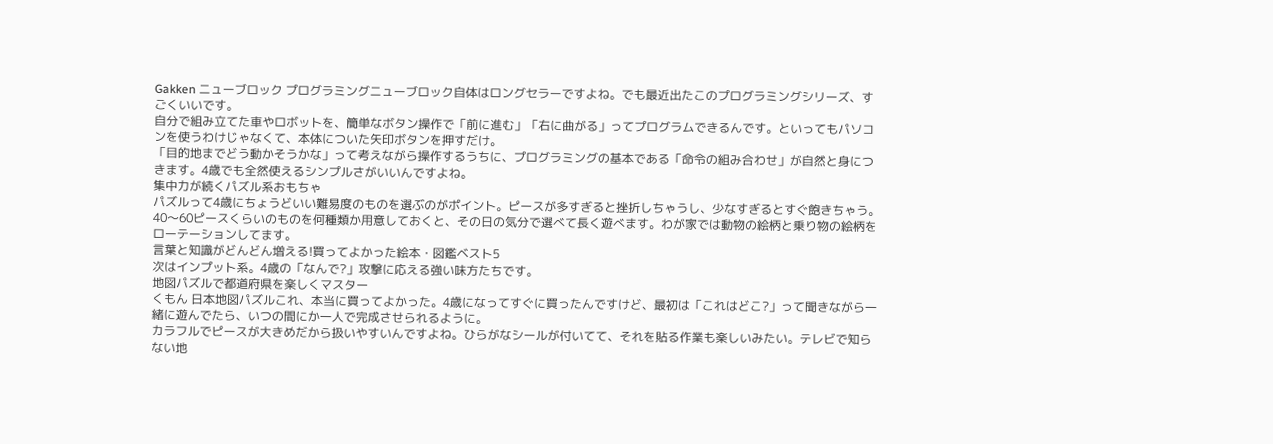Gakken ニューブロック プログラミングニューブロック自体はロングセラーですよね。でも最近出たこのプログラミングシリーズ、すごくいいです。
自分で組み立てた車やロボットを、簡単なボタン操作で「前に進む」「右に曲がる」ってプログラムできるんです。といってもパソコンを使うわけじゃなくて、本体についた矢印ボタンを押すだけ。
「目的地までどう動かそうかな」って考えながら操作するうちに、プログラミングの基本である「命令の組み合わせ」が自然と身につきます。4歳でも全然使えるシンプルさがいいんですよね。
集中力が続くパズル系おもちゃ
パズルって4歳にちょうどいい難易度のものを選ぶのがポイント。ピースが多すぎると挫折しちゃうし、少なすぎるとすぐ飽きちゃう。
40〜60ピースくらいのものを何種類か用意しておくと、その日の気分で選べて長く遊べます。わが家では動物の絵柄と乗り物の絵柄をローテーションしてます。
言葉と知識がどんどん増える!買ってよかった絵本・図鑑ベスト5
次はインプット系。4歳の「なんで?」攻撃に応える強い味方たちです。
地図パズルで都道府県を楽しくマスター
くもん 日本地図パズルこれ、本当に買ってよかった。4歳になってすぐに買ったんですけど、最初は「これはどこ?」って聞きながら一緒に遊んでたら、いつの間にか一人で完成させられるように。
カラフルでピースが大きめだから扱いやすいんですよね。ひらがなシールが付いてて、それを貼る作業も楽しいみたい。テレビで知らない地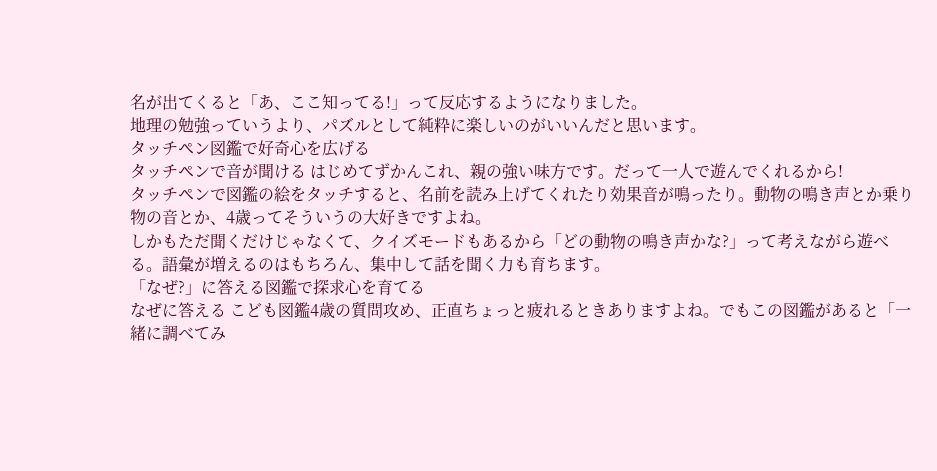名が出てくると「あ、ここ知ってる!」って反応するようになりました。
地理の勉強っていうより、パズルとして純粋に楽しいのがいいんだと思います。
タッチペン図鑑で好奇心を広げる
タッチペンで音が聞ける はじめてずかんこれ、親の強い味方です。だって一人で遊んでくれるから!
タッチペンで図鑑の絵をタッチすると、名前を読み上げてくれたり効果音が鳴ったり。動物の鳴き声とか乗り物の音とか、4歳ってそういうの大好きですよね。
しかもただ聞くだけじゃなくて、クイズモードもあるから「どの動物の鳴き声かな?」って考えながら遊べる。語彙が増えるのはもちろん、集中して話を聞く力も育ちます。
「なぜ?」に答える図鑑で探求心を育てる
なぜに答える こども図鑑4歳の質問攻め、正直ちょっと疲れるときありますよね。でもこの図鑑があると「一緒に調べてみ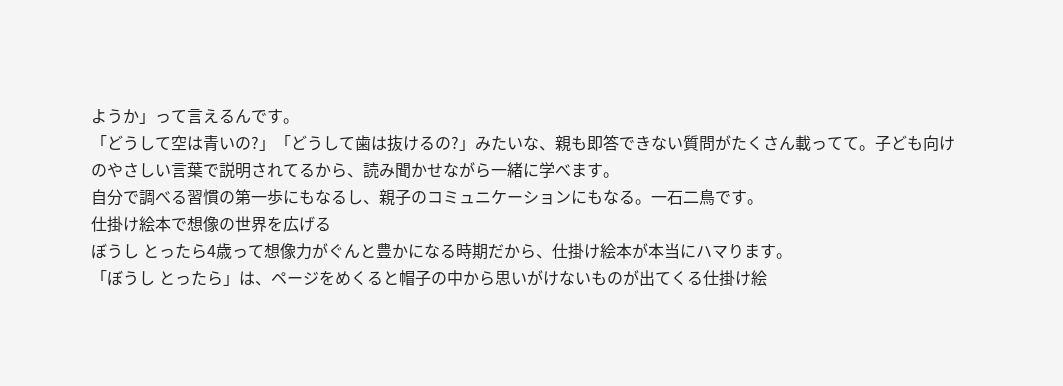ようか」って言えるんです。
「どうして空は青いの?」「どうして歯は抜けるの?」みたいな、親も即答できない質問がたくさん載ってて。子ども向けのやさしい言葉で説明されてるから、読み聞かせながら一緒に学べます。
自分で調べる習慣の第一歩にもなるし、親子のコミュニケーションにもなる。一石二鳥です。
仕掛け絵本で想像の世界を広げる
ぼうし とったら4歳って想像力がぐんと豊かになる時期だから、仕掛け絵本が本当にハマります。
「ぼうし とったら」は、ページをめくると帽子の中から思いがけないものが出てくる仕掛け絵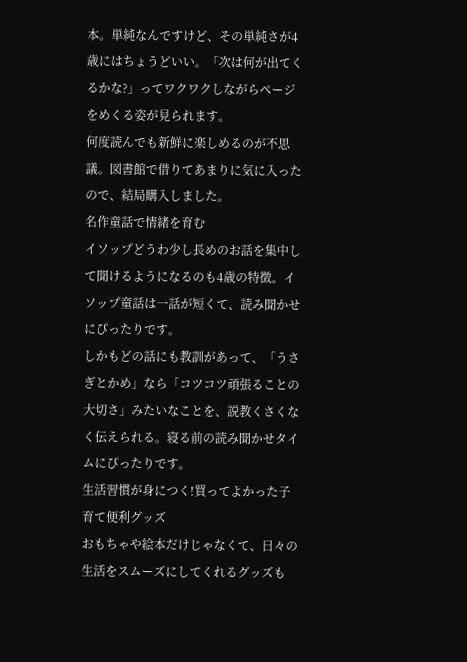本。単純なんですけど、その単純さが4歳にはちょうどいい。「次は何が出てくるかな?」ってワクワクしながらページをめくる姿が見られます。
何度読んでも新鮮に楽しめるのが不思議。図書館で借りてあまりに気に入ったので、結局購入しました。
名作童話で情緒を育む
イソップどうわ少し長めのお話を集中して聞けるようになるのも4歳の特徴。イソップ童話は一話が短くて、読み聞かせにぴったりです。
しかもどの話にも教訓があって、「うさぎとかめ」なら「コツコツ頑張ることの大切さ」みたいなことを、説教くさくなく伝えられる。寝る前の読み聞かせタイムにぴったりです。
生活習慣が身につく!買ってよかった子育て便利グッズ
おもちゃや絵本だけじゃなくて、日々の生活をスムーズにしてくれるグッズも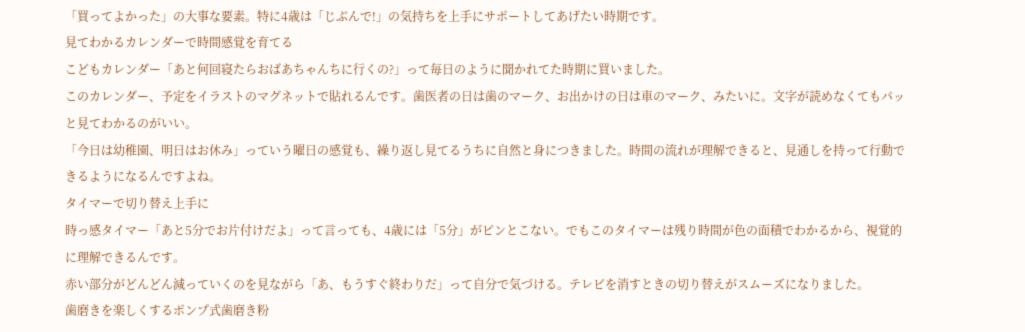「買ってよかった」の大事な要素。特に4歳は「じぶんで!」の気持ちを上手にサポートしてあげたい時期です。
見てわかるカレンダーで時間感覚を育てる
こどもカレンダー「あと何回寝たらおばあちゃんちに行くの?」って毎日のように聞かれてた時期に買いました。
このカレンダー、予定をイラストのマグネットで貼れるんです。歯医者の日は歯のマーク、お出かけの日は車のマーク、みたいに。文字が読めなくてもパッと見てわかるのがいい。
「今日は幼稚園、明日はお休み」っていう曜日の感覚も、繰り返し見てるうちに自然と身につきました。時間の流れが理解できると、見通しを持って行動できるようになるんですよね。
タイマーで切り替え上手に
時っ感タイマー「あと5分でお片付けだよ」って言っても、4歳には「5分」がピンとこない。でもこのタイマーは残り時間が色の面積でわかるから、視覚的に理解できるんです。
赤い部分がどんどん減っていくのを見ながら「あ、もうすぐ終わりだ」って自分で気づける。テレビを消すときの切り替えがスムーズになりました。
歯磨きを楽しくするポンプ式歯磨き粉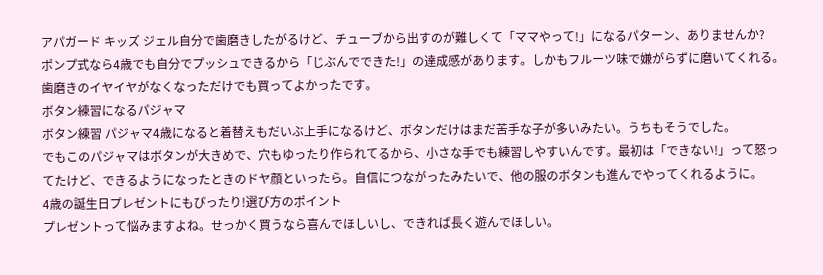アパガード キッズ ジェル自分で歯磨きしたがるけど、チューブから出すのが難しくて「ママやって!」になるパターン、ありませんか?
ポンプ式なら4歳でも自分でプッシュできるから「じぶんでできた!」の達成感があります。しかもフルーツ味で嫌がらずに磨いてくれる。歯磨きのイヤイヤがなくなっただけでも買ってよかったです。
ボタン練習になるパジャマ
ボタン練習 パジャマ4歳になると着替えもだいぶ上手になるけど、ボタンだけはまだ苦手な子が多いみたい。うちもそうでした。
でもこのパジャマはボタンが大きめで、穴もゆったり作られてるから、小さな手でも練習しやすいんです。最初は「できない!」って怒ってたけど、できるようになったときのドヤ顔といったら。自信につながったみたいで、他の服のボタンも進んでやってくれるように。
4歳の誕生日プレゼントにもぴったり!選び方のポイント
プレゼントって悩みますよね。せっかく買うなら喜んでほしいし、できれば長く遊んでほしい。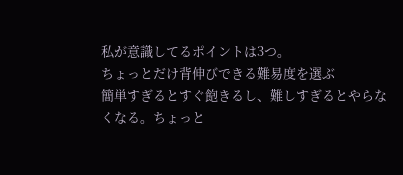私が意識してるポイントは3つ。
ちょっとだけ背伸びできる難易度を選ぶ
簡単すぎるとすぐ飽きるし、難しすぎるとやらなくなる。ちょっと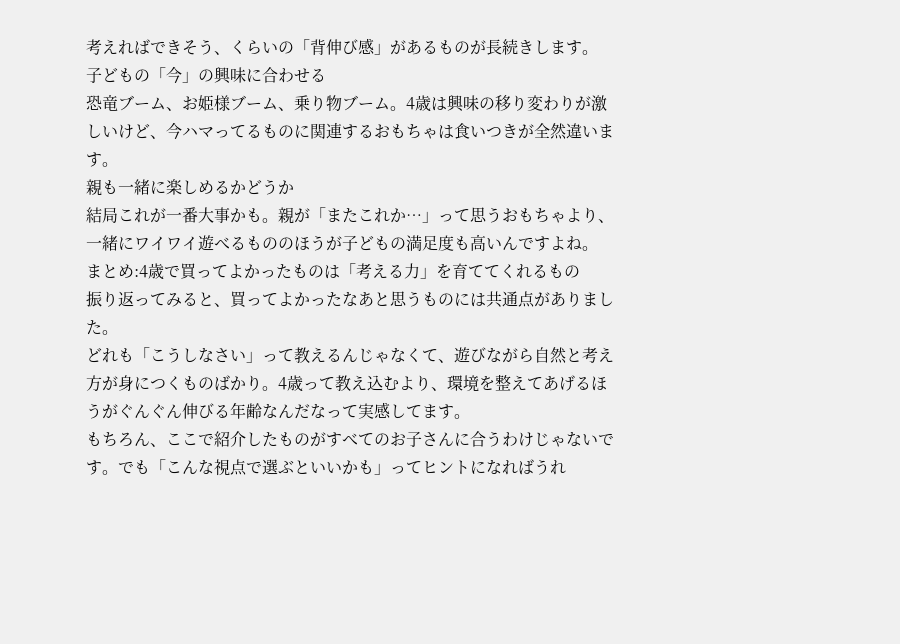考えればできそう、くらいの「背伸び感」があるものが長続きします。
子どもの「今」の興味に合わせる
恐竜ブーム、お姫様ブーム、乗り物ブーム。4歳は興味の移り変わりが激しいけど、今ハマってるものに関連するおもちゃは食いつきが全然違います。
親も一緒に楽しめるかどうか
結局これが一番大事かも。親が「またこれか…」って思うおもちゃより、一緒にワイワイ遊べるもののほうが子どもの満足度も高いんですよね。
まとめ:4歳で買ってよかったものは「考える力」を育ててくれるもの
振り返ってみると、買ってよかったなあと思うものには共通点がありました。
どれも「こうしなさい」って教えるんじゃなくて、遊びながら自然と考え方が身につくものばかり。4歳って教え込むより、環境を整えてあげるほうがぐんぐん伸びる年齢なんだなって実感してます。
もちろん、ここで紹介したものがすべてのお子さんに合うわけじゃないです。でも「こんな視点で選ぶといいかも」ってヒントになればうれ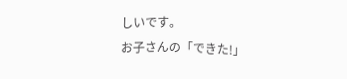しいです。
お子さんの「できた!」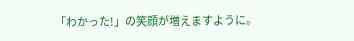「わかった!」の笑顔が増えますように。